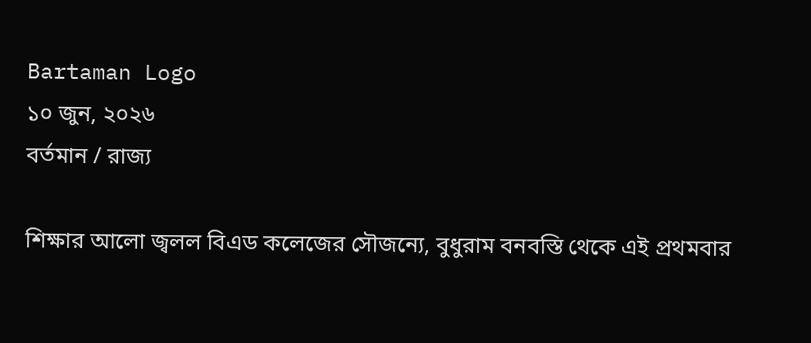Bartaman Logo
১০ জুন, ২০২৬
বর্তমান / রাজ্য

শিক্ষার আলো জ্বলল বিএড কলেজের সৌজন্যে, বুধুরাম বনবস্তি থেকে এই প্রথমবার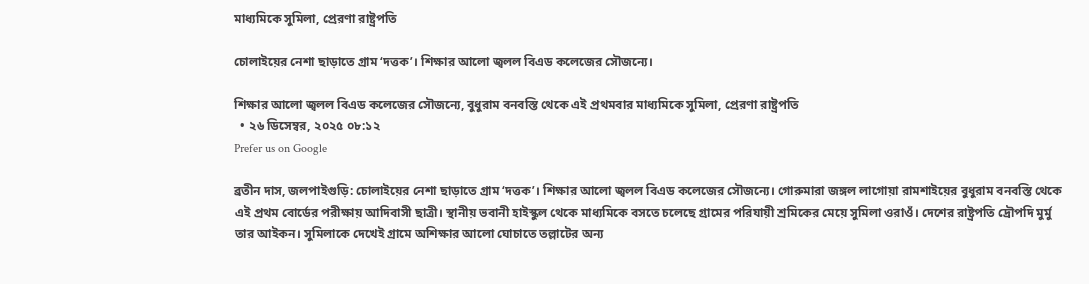মাধ্যমিকে সুমিলা, প্রেরণা রাষ্ট্রপতি

চোলাইয়ের নেশা ছাড়াতে গ্রাম ‘দত্তক’। শিক্ষার আলো জ্বলল বিএড কলেজের সৌজন্যে।

শিক্ষার আলো জ্বলল বিএড কলেজের সৌজন্যে, বুধুরাম বনবস্তি থেকে এই প্রথমবার মাধ্যমিকে সুমিলা, প্রেরণা রাষ্ট্রপতি
  • ২৬ ডিসেম্বর, ২০২৫ ০৮:১২
Prefer us on Google

ব্রতীন দাস, জলপাইগুড়ি: চোলাইয়ের নেশা ছাড়াতে গ্রাম ‘দত্তক’। শিক্ষার আলো জ্বলল বিএড কলেজের সৌজন্যে। গোরুমারা জঙ্গল লাগোয়া রামশাইয়ের বুধুরাম বনবস্তি থেকে এই প্রথম বোর্ডের পরীক্ষায় আদিবাসী ছাত্রী। স্থানীয় ভবানী হাইস্কুল থেকে মাধ্যমিকে বসতে চলেছে গ্রামের পরিযায়ী শ্রমিকের মেয়ে সুমিলা ওরাওঁ। দেশের রাষ্ট্রপতি দ্রৌপদি মুর্মু তার আইকন। সুমিলাকে দেখেই গ্রামে অশিক্ষার আলো ঘোচাতে তল্লাটের অন্য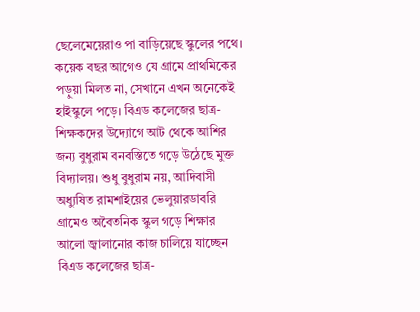ছেলেমেয়েরাও পা বাড়িয়েছে স্কুলের পথে।
কয়েক বছর আগেও যে গ্রামে প্রাথমিকের পড়ুয়া মিলত না, সেখানে এখন অনেকেই হাইস্কুলে পড়ে। বিএড কলেজের ছাত্র-শিক্ষকদের উদ্যোগে আট থেকে আশির জন্য বুধুরাম বনবস্তিতে গড়ে উঠেছে মুক্ত বিদ্যালয়। শুধু বুধুরাম নয়, আদিবাসী অধ্যুষিত রামশাইয়ের ভেলুয়ারডাবরি গ্রামেও অবৈতনিক স্কুল গড়ে শিক্ষার আলো জ্বালানোর কাজ চালিয়ে যাচ্ছেন বিএড কলেজের ছাত্র-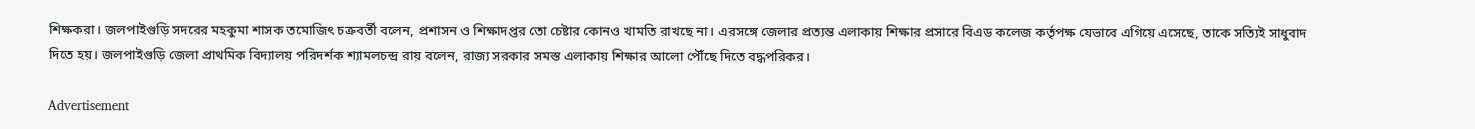শিক্ষকরা। জলপাইগুড়ি সদরের মহকুমা শাসক তমোজিৎ চক্রবর্তী বলেন, প্রশাসন ও শিক্ষাদপ্তর তো চেষ্টার কোনও খামতি রাখছে না। এরসঙ্গে জেলার প্রত্যন্ত এলাকায় শিক্ষার প্রসারে বিএড কলেজ কর্তৃপক্ষ যেভাবে এগিয়ে এসেছে, তাকে সত্যিই সাধুবাদ দিতে হয়। জলপাইগুড়ি জেলা প্রাথমিক বিদ্যালয় পরিদর্শক শ্যামলচন্দ্র রায় বলেন, রাজ্য সরকার সমস্ত এলাকায় শিক্ষার আলো পৌঁছে দিতে বদ্ধপরিকর।

Advertisement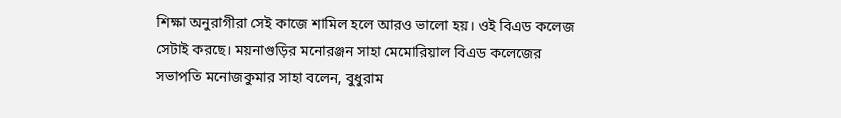শিক্ষা অনুরাগীরা সেই কাজে শামিল হলে আরও ভালো হয়। ওই বিএড কলেজ সেটাই করছে। ময়নাগুড়ির মনোরঞ্জন সাহা মেমোরিয়াল বিএড কলেজের সভাপতি মনোজকুমার সাহা বলেন, বুধুরাম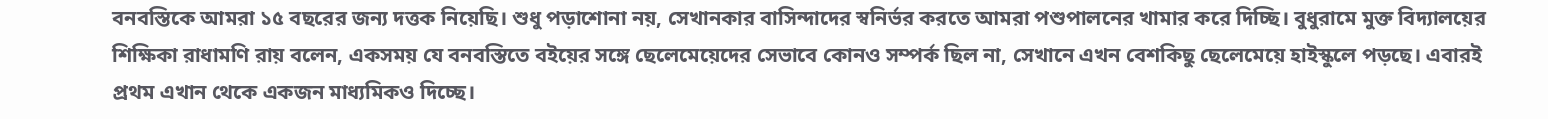বনবস্তিকে আমরা ১৫ বছরের জন্য দত্তক নিয়েছি। শুধু পড়াশোনা নয়, সেখানকার বাসিন্দাদের স্বনির্ভর করতে আমরা পশুপালনের খামার করে দিচ্ছি। বুধুরামে মুক্ত বিদ্যালয়ের শিক্ষিকা রাধামণি রায় বলেন, একসময় যে বনবস্তিতে বইয়ের সঙ্গে ছেলেমেয়েদের সেভাবে কোনও সম্পর্ক ছিল না, সেখানে এখন বেশকিছু ছেলেমেয়ে হাইস্কুলে পড়ছে। এবারই প্রথম এখান থেকে একজন মাধ্যমিকও দিচ্ছে।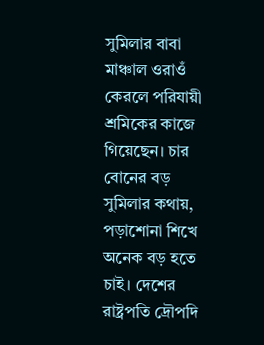সুমিলার বাবা মাঞ্চাল ওরাওঁ কেরলে পরিযায়ী শ্রমিকের কাজে গিয়েছেন। চার বোনের বড় সুমিলার কথায়, পড়াশোনা শিখে অনেক বড় হতে চাই। দেশের রাষ্ট্রপতি দ্রৌপদি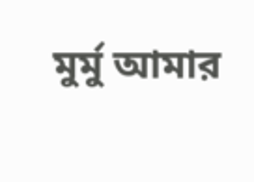মুর্মু আমার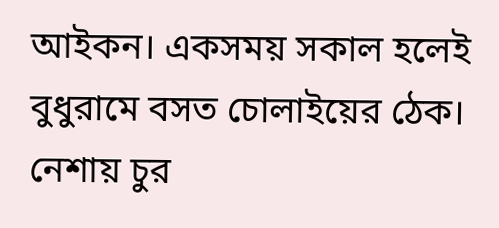আইকন। একসময় সকাল হলেই বুধুরামে বসত চোলাইয়ের ঠেক। নেশায় চুর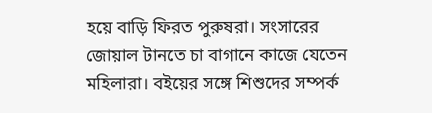হয়ে বাড়ি ফিরত পুরুষরা। সংসারের জোয়াল টানতে চা বাগানে কাজে যেতেন মহিলারা। বইয়ের সঙ্গে শিশুদের সম্পর্ক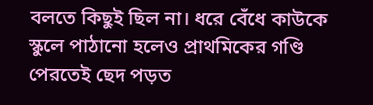বলতে কিছুই ছিল না। ধরে বেঁধে কাউকে স্কুলে পাঠানো হলেও প্রাথমিকের গণ্ডি পেরতেই ছেদ পড়ত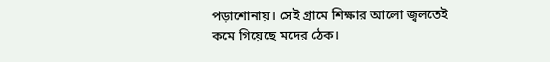পড়াশোনায়। সেই গ্রামে শিক্ষার আলো জ্বলতেই কমে গিয়েছে মদের ঠেক।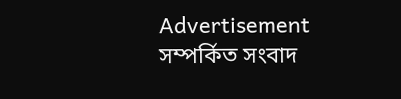Advertisement
সম্পর্কিত সংবাদ